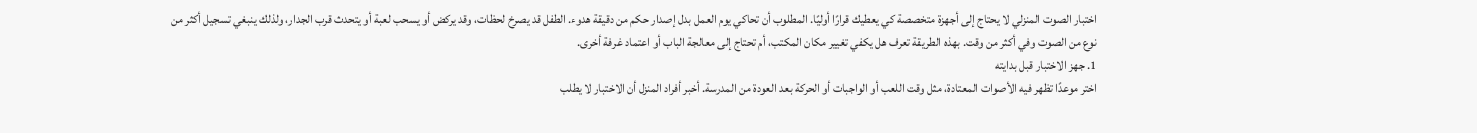اختبار الصوت المنزلي لا يحتاج إلى أجهزة متخصصة كي يعطيك قرارًا أوليًا. المطلوب أن تحاكي يوم العمل بدل إصدار حكم من دقيقة هدوء. الطفل قد يصرخ لحظات، وقد يركض أو يسحب لعبة أو يتحدث قرب الجدار، ولذلك ينبغي تسجيل أكثر من نوع من الصوت وفي أكثر من وقت. بهذه الطريقة تعرف هل يكفي تغيير مكان المكتب، أم تحتاج إلى معالجة الباب أو اعتماد غرفة أخرى.
1. جهز الاختبار قبل بدايته
اختر موعدًا تظهر فيه الأصوات المعتادة، مثل وقت اللعب أو الواجبات أو الحركة بعد العودة من المدرسة. أخبر أفراد المنزل أن الاختبار لا يطلب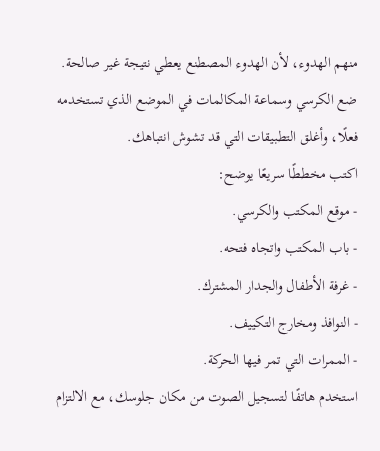منهم الهدوء، لأن الهدوء المصطنع يعطي نتيجة غير صالحة. ضع الكرسي وسماعة المكالمات في الموضع الذي تستخدمه فعلًا، وأغلق التطبيقات التي قد تشوش انتباهك.
اكتب مخططًا سريعًا يوضح:
- موقع المكتب والكرسي.
- باب المكتب واتجاه فتحه.
- غرفة الأطفال والجدار المشترك.
- النوافذ ومخارج التكييف.
- الممرات التي تمر فيها الحركة.
استخدم هاتفًا لتسجيل الصوت من مكان جلوسك، مع الالتزام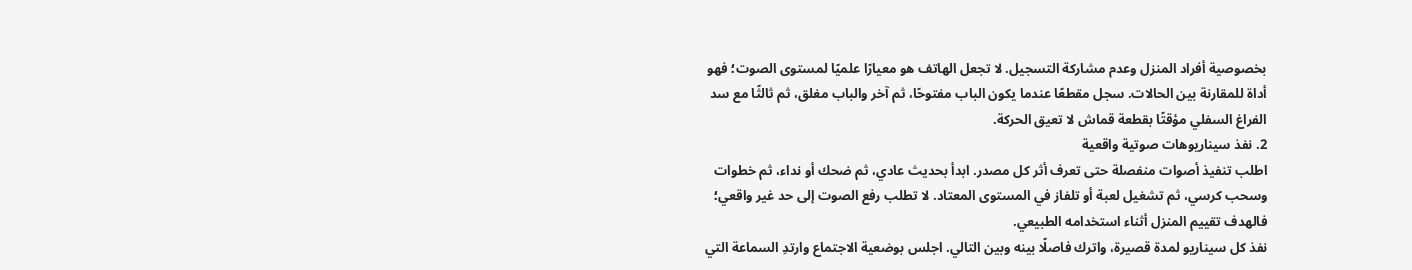بخصوصية أفراد المنزل وعدم مشاركة التسجيل. لا تجعل الهاتف هو معيارًا علميًا لمستوى الصوت؛ فهو أداة للمقارنة بين الحالات. سجل مقطعًا عندما يكون الباب مفتوحًا، ثم آخر والباب مغلق، ثم ثالثًا مع سد الفراغ السفلي مؤقتًا بقطعة قماش لا تعيق الحركة.
2. نفذ سيناريوهات صوتية واقعية
اطلب تنفيذ أصوات منفصلة حتى تعرف أثر كل مصدر. ابدأ بحديث عادي، ثم ضحك أو نداء، ثم خطوات وسحب كرسي، ثم تشغيل لعبة أو تلفاز في المستوى المعتاد. لا تطلب رفع الصوت إلى حد غير واقعي؛ فالهدف تقييم المنزل أثناء استخدامه الطبيعي.
نفذ كل سيناريو لمدة قصيرة، واترك فاصلًا بينه وبين التالي. اجلس بوضعية الاجتماع وارتدِ السماعة التي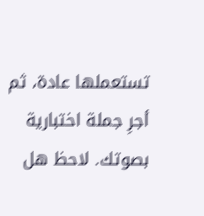تستعملها عادة، ثم أجرِ جملة اختبارية بصوتك. لاحظ هل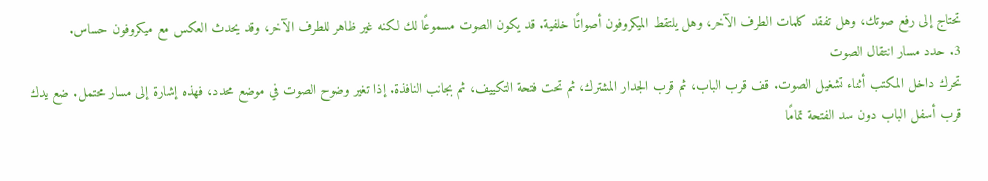تحتاج إلى رفع صوتك، وهل تفقد كلمات الطرف الآخر، وهل يلتقط الميكروفون أصواتًا خلفية. قد يكون الصوت مسموعًا لك لكنه غير ظاهر للطرف الآخر، وقد يحدث العكس مع ميكروفون حساس.
3. حدد مسار انتقال الصوت
تحرك داخل المكتب أثناء تشغيل الصوت. قف قرب الباب، ثم قرب الجدار المشترك، ثم تحت فتحة التكييف، ثم بجانب النافذة. إذا تغير وضوح الصوت في موضع محدد، فهذه إشارة إلى مسار محتمل. ضع يدك قرب أسفل الباب دون سد الفتحة تمامًا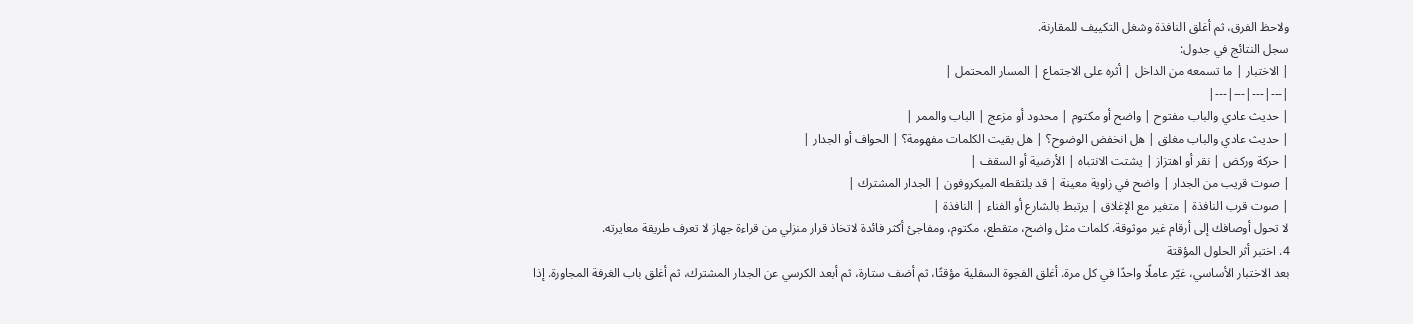ولاحظ الفرق، ثم أغلق النافذة وشغل التكييف للمقارنة.
سجل النتائج في جدول:
| الاختبار | ما تسمعه من الداخل | أثره على الاجتماع | المسار المحتمل |
|---|---|---|---|
| حديث عادي والباب مفتوح | واضح أو مكتوم | محدود أو مزعج | الباب والممر |
| حديث عادي والباب مغلق | هل انخفض الوضوح؟ | هل بقيت الكلمات مفهومة؟ | الحواف أو الجدار |
| حركة وركض | نقر أو اهتزاز | يشتت الانتباه | الأرضية أو السقف |
| صوت قريب من الجدار | واضح في زاوية معينة | قد يلتقطه الميكروفون | الجدار المشترك |
| صوت قرب النافذة | متغير مع الإغلاق | يرتبط بالشارع أو الفناء | النافذة |
لا تحول أوصافك إلى أرقام غير موثوقة. كلمات مثل واضح، متقطع، مكتوم، ومفاجئ أكثر فائدة لاتخاذ قرار منزلي من قراءة جهاز لا تعرف طريقة معايرته.
4. اختبر أثر الحلول المؤقتة
بعد الاختبار الأساسي، غيّر عاملًا واحدًا في كل مرة. أغلق الفجوة السفلية مؤقتًا، ثم أضف ستارة، ثم أبعد الكرسي عن الجدار المشترك، ثم أغلق باب الغرفة المجاورة. إذا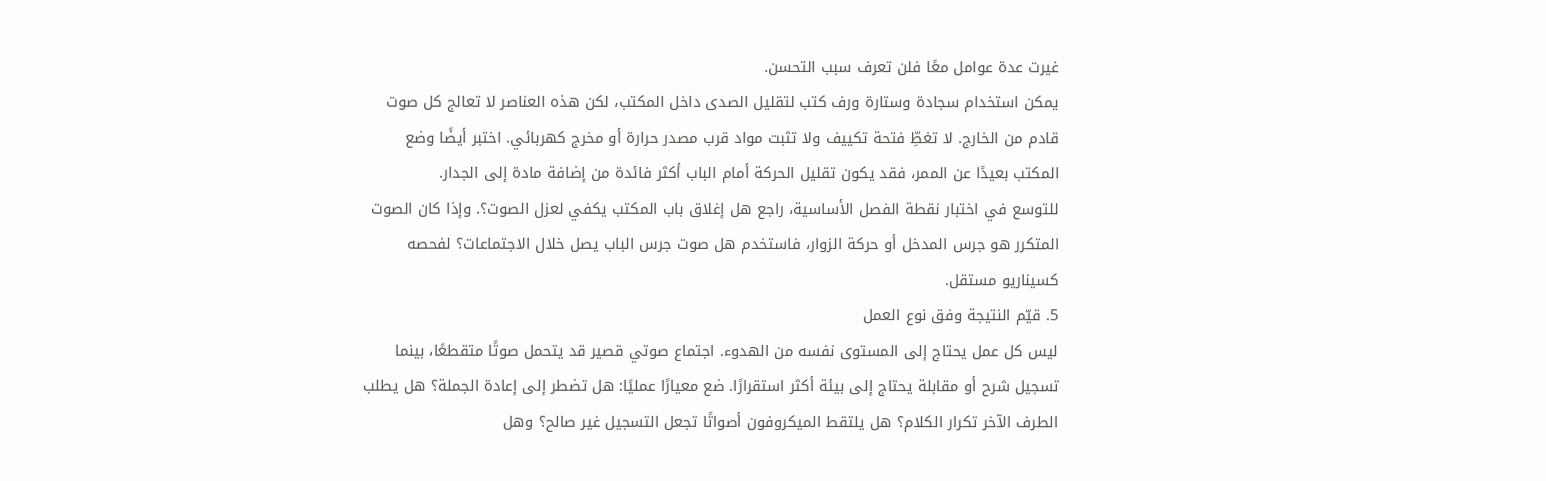غيرت عدة عوامل معًا فلن تعرف سبب التحسن.
يمكن استخدام سجادة وستارة ورف كتب لتقليل الصدى داخل المكتب، لكن هذه العناصر لا تعالج كل صوت قادم من الخارج. لا تغطِّ فتحة تكييف ولا تثبت مواد قرب مصدر حرارة أو مخرج كهربائي. اختبر أيضًا وضع المكتب بعيدًا عن الممر، فقد يكون تقليل الحركة أمام الباب أكثر فائدة من إضافة مادة إلى الجدار.
للتوسع في اختبار نقطة الفصل الأساسية، راجع هل إغلاق باب المكتب يكفي لعزل الصوت؟. وإذا كان الصوت المتكرر هو جرس المدخل أو حركة الزوار، فاستخدم هل صوت جرس الباب يصل خلال الاجتماعات؟ لفحصه كسيناريو مستقل.
5. قيّم النتيجة وفق نوع العمل
ليس كل عمل يحتاج إلى المستوى نفسه من الهدوء. اجتماع صوتي قصير قد يتحمل صوتًا متقطعًا، بينما تسجيل شرح أو مقابلة يحتاج إلى بيئة أكثر استقرارًا. ضع معيارًا عمليًا: هل تضطر إلى إعادة الجملة؟ هل يطلب الطرف الآخر تكرار الكلام؟ هل يلتقط الميكروفون أصواتًا تجعل التسجيل غير صالح؟ وهل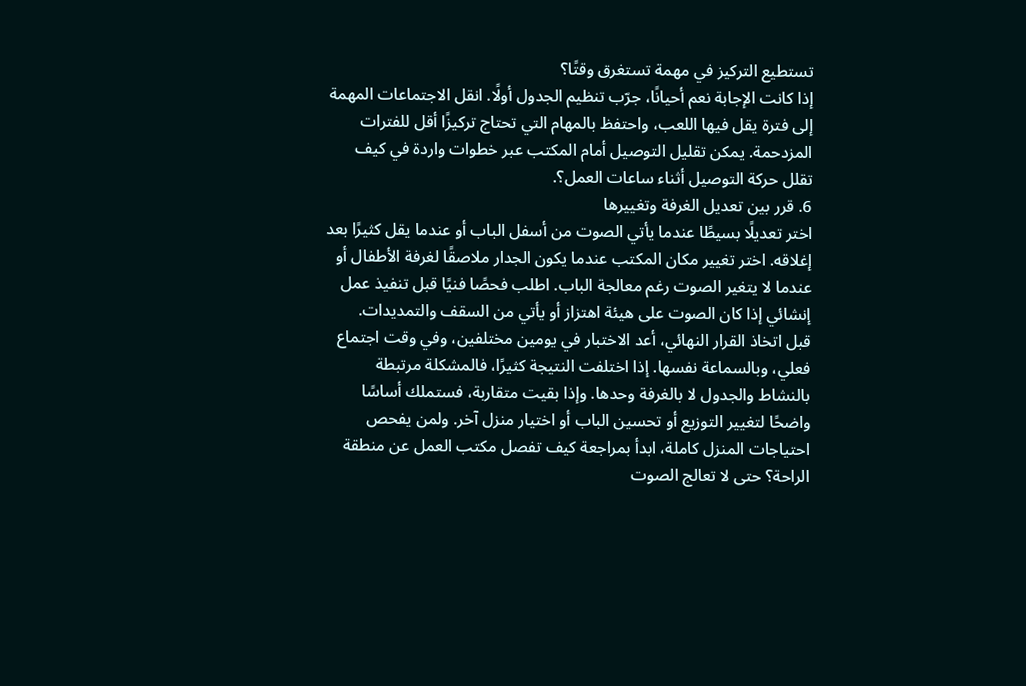تستطيع التركيز في مهمة تستغرق وقتًا؟
إذا كانت الإجابة نعم أحيانًا، جرّب تنظيم الجدول أولًا. انقل الاجتماعات المهمة إلى فترة يقل فيها اللعب، واحتفظ بالمهام التي تحتاج تركيزًا أقل للفترات المزدحمة. يمكن تقليل التوصيل أمام المكتب عبر خطوات واردة في كيف تقلل حركة التوصيل أثناء ساعات العمل؟.
6. قرر بين تعديل الغرفة وتغييرها
اختر تعديلًا بسيطًا عندما يأتي الصوت من أسفل الباب أو عندما يقل كثيرًا بعد إغلاقه. اختر تغيير مكان المكتب عندما يكون الجدار ملاصقًا لغرفة الأطفال أو عندما لا يتغير الصوت رغم معالجة الباب. اطلب فحصًا فنيًا قبل تنفيذ عمل إنشائي إذا كان الصوت على هيئة اهتزاز أو يأتي من السقف والتمديدات.
قبل اتخاذ القرار النهائي، أعد الاختبار في يومين مختلفين، وفي وقت اجتماع فعلي، وبالسماعة نفسها. إذا اختلفت النتيجة كثيرًا، فالمشكلة مرتبطة بالنشاط والجدول لا بالغرفة وحدها. وإذا بقيت متقاربة، فستملك أساسًا واضحًا لتغيير التوزيع أو تحسين الباب أو اختيار منزل آخر. ولمن يفحص احتياجات المنزل كاملة، ابدأ بمراجعة كيف تفصل مكتب العمل عن منطقة الراحة؟ حتى لا تعالج الصوت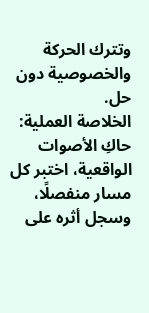وتترك الحركة والخصوصية دون حل.
الخلاصة العملية: حاكِ الأصوات الواقعية، اختبر كل مسار منفصلًا، وسجل أثره على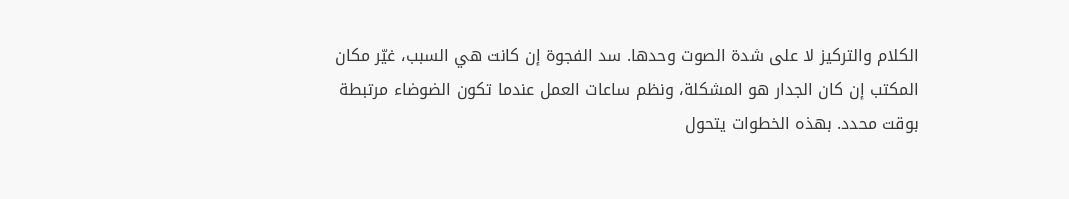الكلام والتركيز لا على شدة الصوت وحدها. سد الفجوة إن كانت هي السبب، غيّر مكان المكتب إن كان الجدار هو المشكلة، ونظم ساعات العمل عندما تكون الضوضاء مرتبطة بوقت محدد. بهذه الخطوات يتحول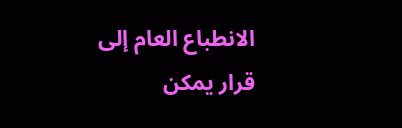الانطباع العام إلى قرار يمكن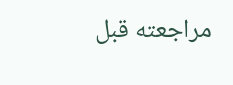مراجعته قبل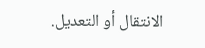الانتقال أو التعديل.